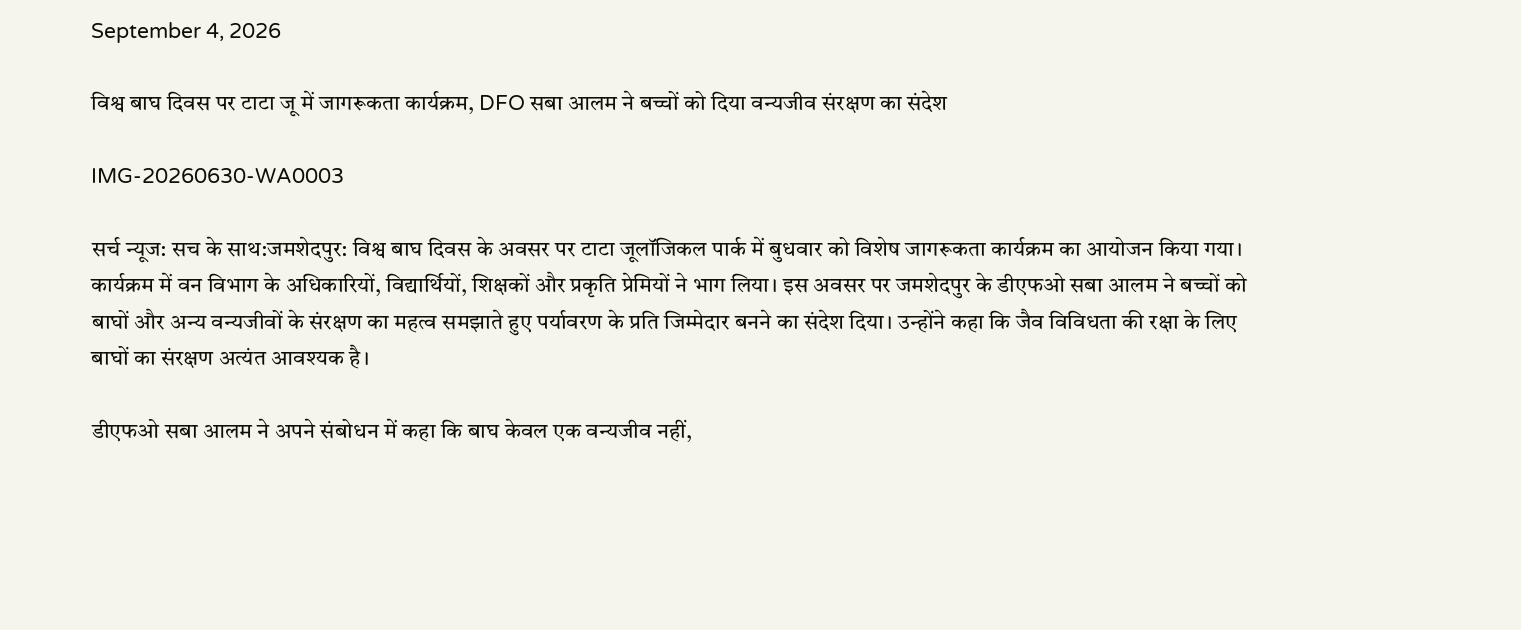September 4, 2026

विश्व बाघ दिवस पर टाटा जू में जागरूकता कार्यक्रम, DFO सबा आलम ने बच्चों को दिया वन्यजीव संरक्षण का संदेश

IMG-20260630-WA0003

सर्च न्यूज: सच के साथ:जमशेदपुर: विश्व बाघ दिवस के अवसर पर टाटा जूलॉजिकल पार्क में बुधवार को विशेष जागरूकता कार्यक्रम का आयोजन किया गया। कार्यक्रम में वन विभाग के अधिकारियों, विद्यार्थियों, शिक्षकों और प्रकृति प्रेमियों ने भाग लिया। इस अवसर पर जमशेदपुर के डीएफओ सबा आलम ने बच्चों को बाघों और अन्य वन्यजीवों के संरक्षण का महत्व समझाते हुए पर्यावरण के प्रति जिम्मेदार बनने का संदेश दिया। उन्होंने कहा कि जैव विविधता की रक्षा के लिए बाघों का संरक्षण अत्यंत आवश्यक है।

डीएफओ सबा आलम ने अपने संबोधन में कहा कि बाघ केवल एक वन्यजीव नहीं,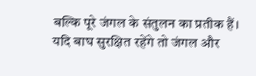बल्कि पूरे जंगल के संतुलन का प्रतीक हैं। यदि बाघ सुरक्षित रहेंगे तो जंगल और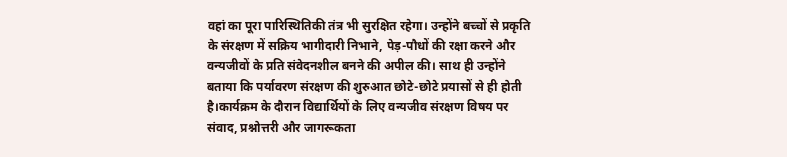वहां का पूरा पारिस्थितिकी तंत्र भी सुरक्षित रहेगा। उन्होंने बच्चों से प्रकृति के संरक्षण में सक्रिय भागीदारी निभाने, पेड़-पौधों की रक्षा करने और वन्यजीवों के प्रति संवेदनशील बनने की अपील की। साथ ही उन्होंने बताया कि पर्यावरण संरक्षण की शुरुआत छोटे-छोटे प्रयासों से ही होती है।कार्यक्रम के दौरान विद्यार्थियों के लिए वन्यजीव संरक्षण विषय पर संवाद, प्रश्नोत्तरी और जागरूकता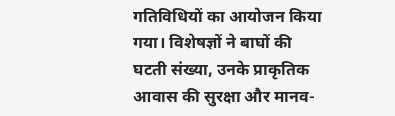गतिविधियों का आयोजन किया गया। विशेषज्ञों ने बाघों की घटती संख्या, उनके प्राकृतिक आवास की सुरक्षा और मानव-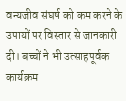वन्यजीव संघर्ष को कम करने के उपायों पर विस्तार से जानकारी दी। बच्चों ने भी उत्साहपूर्वक कार्यक्रम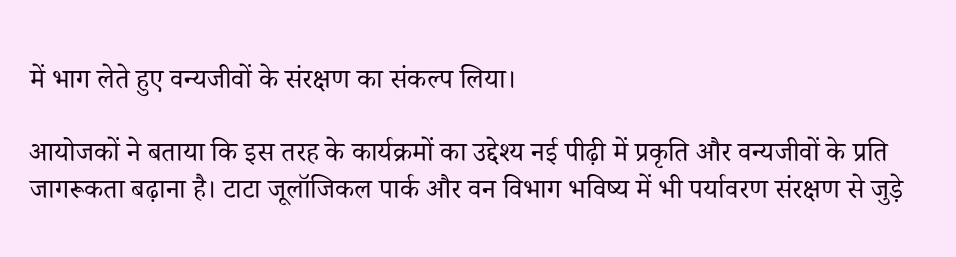में भाग लेते हुए वन्यजीवों के संरक्षण का संकल्प लिया।

आयोजकों ने बताया कि इस तरह के कार्यक्रमों का उद्देश्य नई पीढ़ी में प्रकृति और वन्यजीवों के प्रति जागरूकता बढ़ाना है। टाटा जूलॉजिकल पार्क और वन विभाग भविष्य में भी पर्यावरण संरक्षण से जुड़े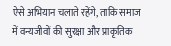ऐसे अभियान चलाते रहेंगे, ताकि समाज में वन्यजीवों की सुरक्षा और प्राकृतिक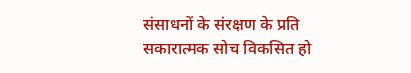संसाधनों के संरक्षण के प्रति सकारात्मक सोच विकसित हो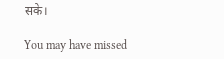सके।

You may have missed